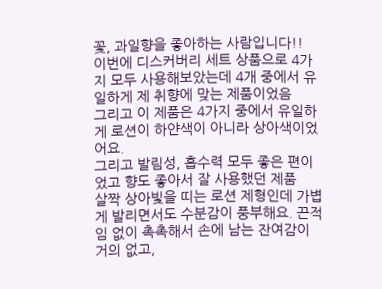꽃, 과일향을 좋아하는 사람입니다!!
이번에 디스커버리 세트 상품으로 4가지 모두 사용해보았는데 4개 중에서 유일하게 제 취향에 맞는 제품이었음
그리고 이 제품은 4가지 중에서 유일하게 로션이 하얀색이 아니라 상아색이었어요.
그리고 발림성, 흡수력 모두 좋은 편이었고 향도 좋아서 잘 사용했던 제품
살짝 상아빛을 띠는 로션 제형인데 가볍게 발리면서도 수분감이 풍부해요. 끈적임 없이 촉촉해서 손에 남는 잔여감이 거의 없고,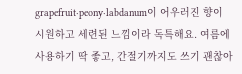grapefruit·peony·labdanum이 어우러진 향이 시원하고 세련된 느낌이라 독특해요. 여름에 사용하기 딱 좋고, 간절기까지도 쓰기 괜찮아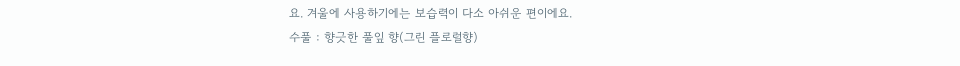요. 겨울에 사용하기에는 보습력이 다소 아쉬운 편이에요.
수풀 : 향긋한 풀잎 향(그린 플로럴향)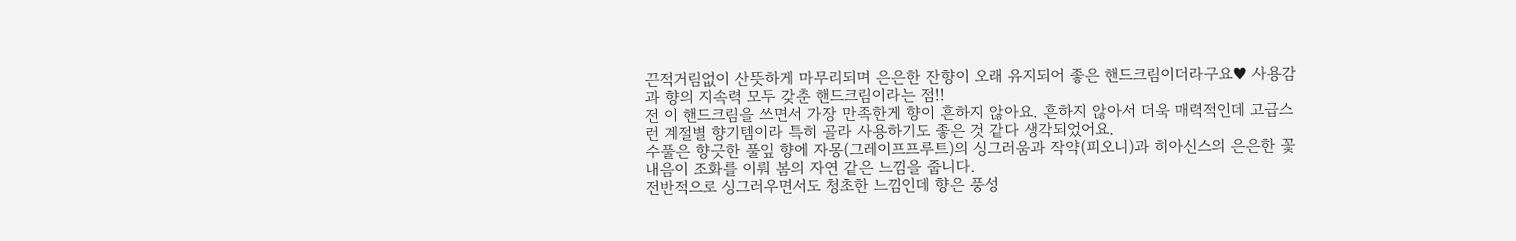끈적거림없이 산뜻하게 마무리되며 은은한 잔향이 오래 유지되어 좋은 핸드크림이더라구요♥ 사용감과 향의 지속력 모두 갖춘 핸드크림이라는 점!!
전 이 핸드크림을 쓰면서 가장 만족한게 향이 흔하지 않아요. 흔하지 않아서 더욱 매력적인데 고급스런 계절별 향기템이라 특히 골라 사용하기도 좋은 것 같다 생각되었어요.
수풀은 향긋한 풀잎 향에 자몽(그레이프프루트)의 싱그러움과 작약(피오니)과 히아신스의 은은한 꽃내음이 조화를 이뤄 봄의 자연 같은 느낌을 줍니다.
전반적으로 싱그러우면서도 청초한 느낌인데 향은 풍성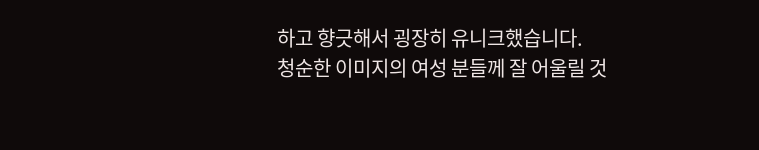하고 향긋해서 굉장히 유니크했습니다.
청순한 이미지의 여성 분들께 잘 어울릴 것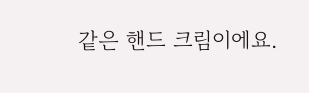같은 핸드 크림이에요.